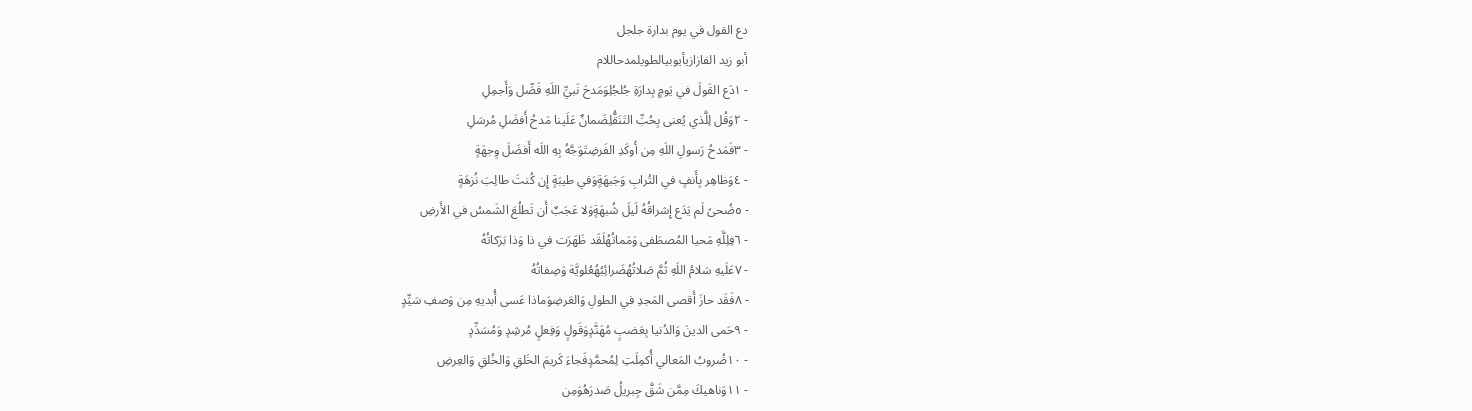دع القول في يوم بدارة جلجل
أبو زيد الفازازيأيوبيالطويلمدحاللام
- ١دَع القَولَ في يَومٍ بِدارَةِ جُلجُلِوَمَدحَ نَبيِّ اللَهِ فَصِّل وَأَجمِلِ
- ٢وَقُل لِلَّذي يُعنى بِحُبِّ التَنَقُّلِضَمانٌ عَلَينا مَدحُ أَفضَلِ مُرسَلِ
- ٣فَمَدحُ رَسولِ اللَهِ مِن أَوكَدِ الفَرضِتَوَجَّهُ بِهِ اللَه أَفضَلَ وِجهَةٍ
- ٤وَظاهِر بِأَنفٍ في التُرابِ وَجَبهَةٍوَفي طيبَةٍ إِن كُنتَ طالِبَ نُزهَةٍ
- ٥ضُحىً لَم يَدَع إِشراقُهُ لَيلَ شُبهَةٍوَلا عَجَبٌ أَن تَطلُعَ الشَمسُ في الأَرضِ
- ٦فِلِلَّهِ مَحيا المُصطَفى وَمَماتُهُلَقَد ظَهَرَت في ذا وَذا بَرَكاتُهُ
- ٧عَلَيهِ سَلامُ اللَهِ ثُمَّ صَلاتُهُضَرائِبُهُعُلويَّة وَصِفاتُهُ
- ٨فَقَد حازَ أَقصى المَجدِ في الطولِ وَالعَرضِوَماذا عَسى أُبديهِ مِن وَصفِ سَيِّدٍ
- ٩حَمى الدينَ وَالدُنيا بِعَضبٍ مُهَنَّدٍوَقَولٍ وَفِعلٍ مُرشِدٍ وَمُسَدِّدٍ
- ١٠ضُروبُ المَعالي أُكمِلَتِ لِمُحمَّدٍفَجاءَ كَريمَ الخَلقِ وَالخُلقِ وَالعِرضِ
- ١١وَناهيكَ مِمَّن شَقَّ جِبريلُ صَدرَهُوَمِن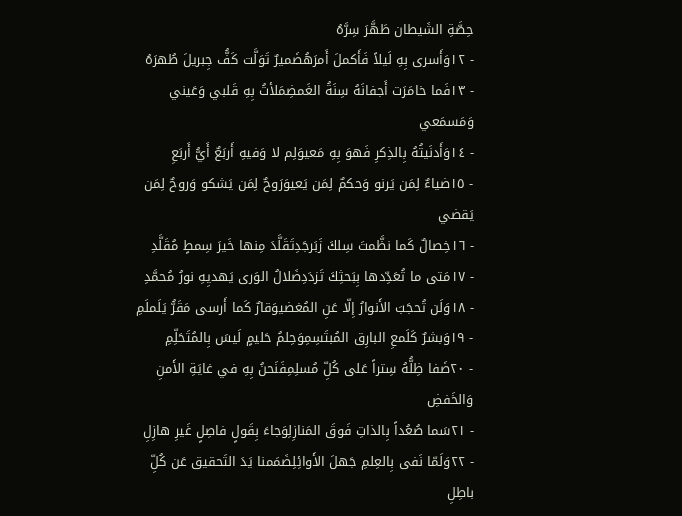حِصَّةِ الشَيطان طَهَّرَ سِرَّهُ
- ١٢وَأَسرى بِهِ لَيلاً فَأَكملَ أَمرَهُضَميرٌ تَوَلَّت كَفُّ جِبريلَ طُهرَهُ
- ١٣فَما خامَرَت أَجفانَهُ سِنَةُ الغَمضِمَلأتُ بِهِ قَلبي وَعَيني وَمَسمَعي
- ١٤وَأَدنَيتُهُ بِالذِكرِ فَهوَ بِهِ مَعيوَلِم لا وَفيهِ أَربَعٌ أَيُّ أَربَعِ
- ١٥ضياءٌ لِمَن يَرنو وَحكمٌ لِمَن يَعيوَرَوحٌ لِمَن يَشكو وَروحٌ لِمَن يَقضي
- ١٦خِصالٌ كَما نظَّمتَ سِلكَ زَبَرجَدِتَقَلَّدَ مِنها خَيرَ سِمطٍ مُقَلَّدِ
- ١٧مَتى ما تُعَدِّدها بِبَحثِكَ تَزدَدِضَلالُ الوَرى يَهديِهِ نورُ مُحمَّدِ
- ١٨وَلَن تُحجَبَ الأَنوارُ إِلّا عَنِ المُغضيوَقارٌ كَما أَرسى مَقَرُّ يَلَملَمِ
- ١٩وَبشرٌ كَلَمعِ البارِق المُبتَسِمِوَحِلمُ حَليمٍ لَيسَ بِالمُتَحَلِّمِ
- ٢٠ضَفا ظِلُّهُ سِتراً عَلى كُلِّ مُسلِمِفَنَحنُ بِهِ في غايَةِ الأَمنِ وَالخَفضِ
- ٢١سَما صُعُداً بِالذاتِ فَوقَ المَنازِلِوَجاءَ بِقَولٍ فاصِلٍ غَيرِ هازِلِ
- ٢٢وَلَمّا نَفى بِالعِلمِ جَهلَ الأَوائِلِضَمَمنا يَدَ التَحقيق عَن كُلِّ باطِلِ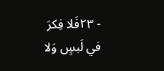- ٢٣فَلا فِكرَ في لَبسٍ وَلا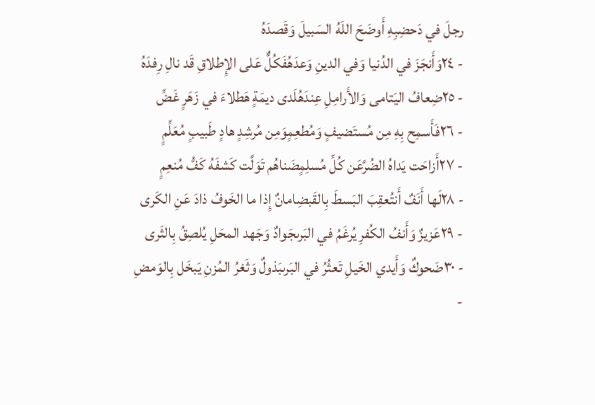رجلَ في دَحضِبِهِ أَوضَحَ اللَهُ السَبيلَ وَقَصدَهُ
- ٢٤وَأَنجَزَ في الدُنيا وَفي الدينِ وَعدَهُفَكُلٌّ عَلى الإِطلاقِ قَد نالِ رِفدَهُ
- ٢٥ضِعافُ اليَتامى وَالأَرامِلِ عِندَهُلَدى ديمَةٍ هَطلاءَ في زَهَرٍ غَضِّ
- ٢٦فَأَسمِح بِهِ مِن مُستَضيفٍ وَمُطعِمٍوَمِن مُرشِدٍ هادٍ طَبيبٍ مُعَلِّمٍ
- ٢٧أَزاحَت يَداهُ الضُرَّعَن كُلِّ مُسلِمٍضَناهُم تَوَلَّت كَشفَهُ كَفُّ مُنعِمٍ
- ٢٨لَها أَنَفٌ أَنتُعقِبَ البَسطَ بِالقَبضِامانٌ إِذا ما الخَوفُ ذادَ عَنِ الكَرى
- ٢٩عَزيزٌ وَأَنفُ الكُفرِ يُرغَمُ في البَرىجَوادٌ وَجَهد المحَلِ يُلصِقُ بِالثَرى
- ٣٠ضَحوكٌ وَأَيدي الخَيلِ تَعثُرُ في البَرىبَذولٌ وَثَغرُ المُزنِ يَبخَل بِالوَمضِ
-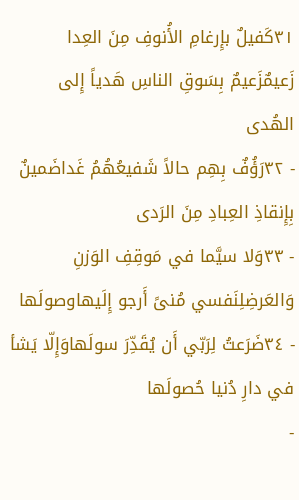٣١كَفيلٌ بإِرغامِ الأُنوفِ مِنَ العِدا زَعيمٌزَعيمٌ بِسَوقِ الناسِ هَدياً إِلى الهُدى
- ٣٢رَؤُفٌ بِهِم حالاً شَفيعُهُمُ غَداضَمينٌ بِإِنقاذِ العِبادِ مِنَ الرَدى
- ٣٣وَلا سيَّما في مَوقِفِ الوَزنِ وَالعَرضِلِنَفسي مُنىً أَرجو إِلَيهاوصولَها
- ٣٤ضَرَعتُ لِرَبّي أَن يُقَدِّرَ سولَهاوَإِلّا يَشأ في دارِ دُنيا حُصولَها
-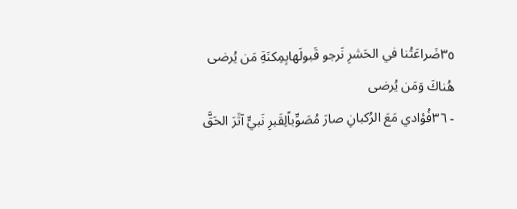٣٥ضَراعَتُنا في الحَشرِ نَرجو قَبولَهابِمِكنَةِ مَن يُرضى هُناكَ وَمَن يُرضى
- ٣٦فُؤادي مَعَ الرُكبانِ صارَ مُصَوِّباًلِقَبرِ نَبيٍّ آثَرَ الحَقَّ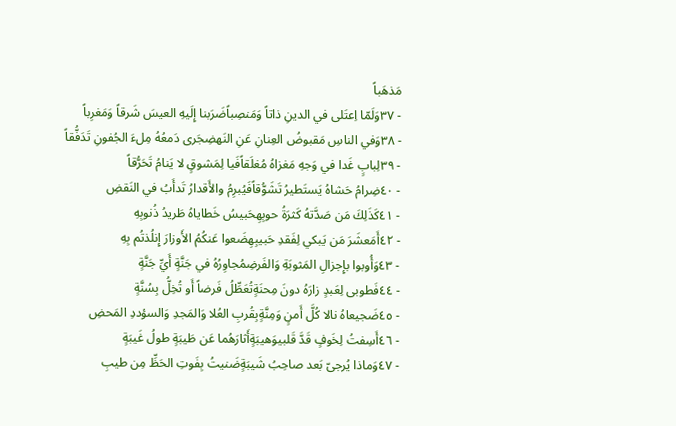مَذهَباً
- ٣٧وَلَمّا اِعتَلى في الدينِ ذاتاً وَمَنصِباًضَرَبنا إِلَيهِ العيسَ شَرقاً وَمَغرِباً
- ٣٨وَفي الناسِ مَقبوضُ العِنانِ عَنِ النَهضِجَرى دَمعُهُ مِلءَ الجُفونِ تَدَفُّقاً
- ٣٩لِبابٍ غَدا في وَجهِ مَغزاهُ مُغلَقاًفَيا لِمَشوقٍ لا يَنامُ تَحَرُّقاً
- ٤٠ضِرامُ حَشاهُ يَستَطيرُ تَشَوُّقاًفَيُبرِمُ والأَقدارُ تَدأَبُ في النَقضِ
- ٤١كَذَلِكَ مَن صَدَّتهُ كَثرَةُ حوبِهِحَبيسُ خَطاياهُ طَريدُ ذُنوبِهِ
- ٤٢أَمَعشَرَ مَن يَبكي لِفَقدِ حَبيبِهِضَعوا عَنكُمُ الأَوزارَ إِنلُذتُم بِهِ
- ٤٣وَأُوبوا بإِجزالِ المَثوبَةِ وَالفَرضِمُجاوِرُهُ في جَنَّةٍ أَيِّ جَنَّةٍ
- ٤٤فَطوبى لِعَبدٍ زارَهُ دونَ مِحنَةٍتُعَطِّلُ فَرضاً أَو تُخِلُّ بِسُنَّةٍ
- ٤٥ضَجيعاهُ نالا كُلَّ أَمنٍ وَمِنَّةٍبِقُربِ العُلا وَالمَجدِ وَالسؤددِ المَحضِ
- ٤٦أَسِفتُ لِخَوفٍ قَدَّ قَلبيوَهيبَةٍأَثارَهُما عَن طَيبَةٍ طولُ غَيبَةٍ
- ٤٧وَماذا يُرجىّ بَعد صاحِبُ شَيبَةٍضَنيتُ بِفَوتِ الحَظِّ مِن طيبِ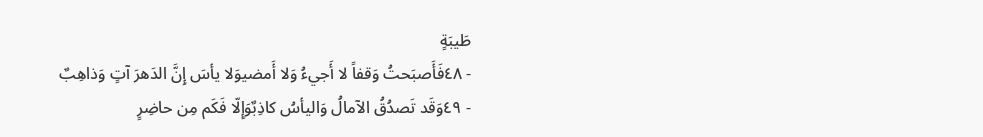طَيبَةٍ
- ٤٨فَأَصبَحتُ وَقفاً لا أَجيءُ وَلا أَمضيوَلا يأسَ إِنَّ الدَهرَ آتٍ وَذاهِبٌ
- ٤٩وَقَد تَصدُقُ الآمالُ وَاليأسُ كاذِبٌوَإِلّا فَكَم مِن حاضِرٍ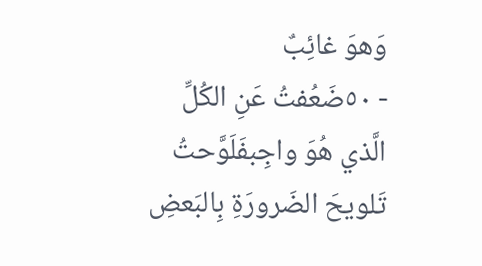وَهوَ غائِبٌ
- ٥٠ضَعُفتُ عَنِ الكُلِّ الَّذي هُوَ واجِبفَلَوَّحتُ تَلويحَ الضَرورَةِ بِالبَعضِ